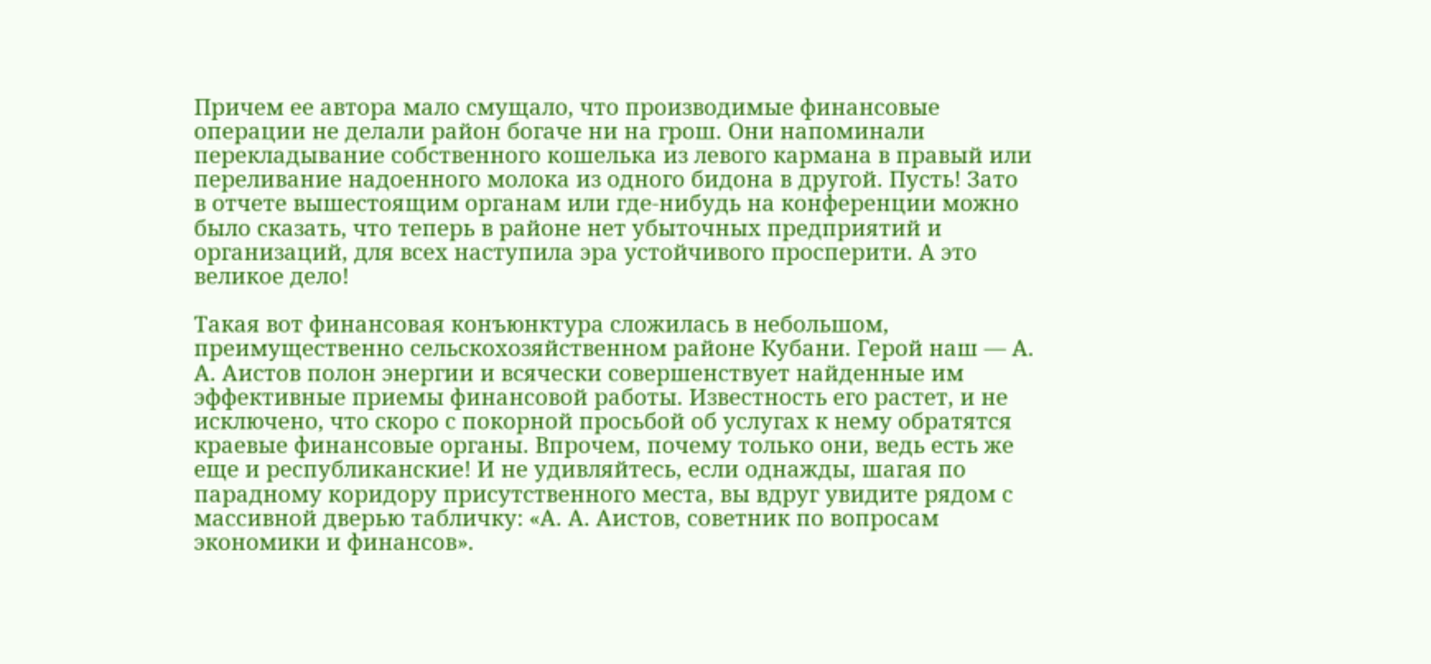Причем ее автора мало смущало, что производимые финансовые операции не делали район богаче ни на грош. Они напоминали перекладывание собственного кошелька из левого кармана в правый или переливание надоенного молока из одного бидона в другой. Пусть! Зато в отчете вышестоящим органам или где-нибудь на конференции можно было сказать, что теперь в районе нет убыточных предприятий и организаций, для всех наступила эра устойчивого просперити. А это великое дело!

Такая вот финансовая конъюнктура сложилась в небольшом, преимущественно сельскохозяйственном районе Кубани. Герой наш — А. А. Аистов полон энергии и всячески совершенствует найденные им эффективные приемы финансовой работы. Известность его растет, и не исключено, что скоро с покорной просьбой об услугах к нему обратятся краевые финансовые органы. Впрочем, почему только они, ведь есть же еще и республиканские! И не удивляйтесь, если однажды, шагая по парадному коридору присутственного места, вы вдруг увидите рядом с массивной дверью табличку: «А. А. Аистов, советник по вопросам экономики и финансов».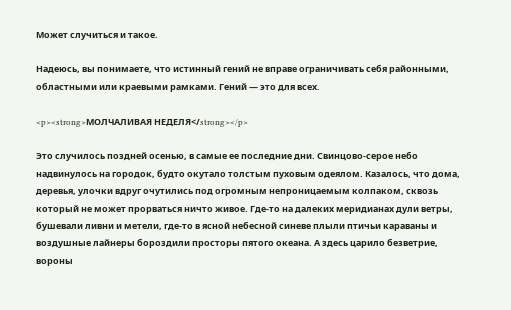Может случиться и такое.

Надеюсь, вы понимаете, что истинный гений не вправе ограничивать себя районными, областными или краевыми рамками. Гений — это для всех.

<p><strong>МОЛЧАЛИВАЯ НЕДЕЛЯ</strong></p>

Это случилось поздней осенью, в самые ее последние дни. Свинцово-серое небо надвинулось на городок, будто окутало толстым пуховым одеялом. Казалось, что дома, деревья, улочки вдруг очутились под огромным непроницаемым колпаком, сквозь который не может прорваться ничто живое. Где-то на далеких меридианах дули ветры, бушевали ливни и метели, где-то в ясной небесной синеве плыли птичьи караваны и воздушные лайнеры бороздили просторы пятого океана. А здесь царило безветрие, вороны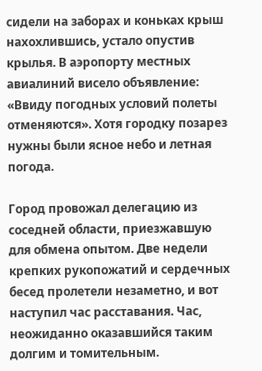сидели на заборах и коньках крыш нахохлившись, устало опустив крылья. В аэропорту местных авиалиний висело объявление: «Ввиду погодных условий полеты отменяются». Хотя городку позарез нужны были ясное небо и летная погода.

Город провожал делегацию из соседней области, приезжавшую для обмена опытом. Две недели крепких рукопожатий и сердечных бесед пролетели незаметно, и вот наступил час расставания. Час, неожиданно оказавшийся таким долгим и томительным.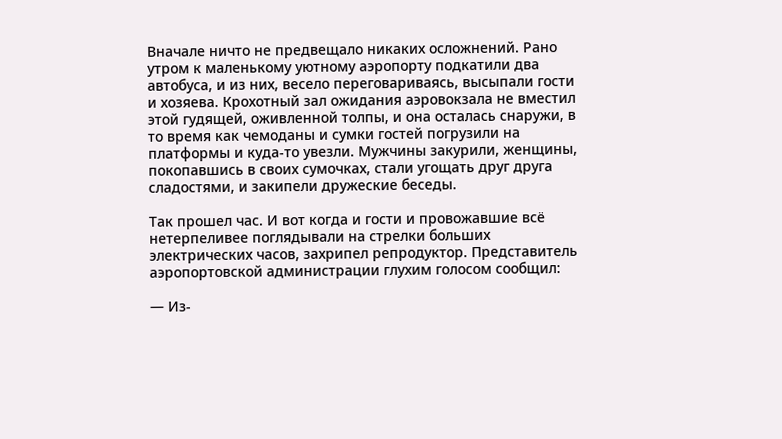Вначале ничто не предвещало никаких осложнений. Рано утром к маленькому уютному аэропорту подкатили два автобуса, и из них, весело переговариваясь, высыпали гости и хозяева. Крохотный зал ожидания аэровокзала не вместил этой гудящей, оживленной толпы, и она осталась снаружи, в то время как чемоданы и сумки гостей погрузили на платформы и куда-то увезли. Мужчины закурили, женщины, покопавшись в своих сумочках, стали угощать друг друга сладостями, и закипели дружеские беседы.

Так прошел час. И вот когда и гости и провожавшие всё нетерпеливее поглядывали на стрелки больших электрических часов, захрипел репродуктор. Представитель аэропортовской администрации глухим голосом сообщил:

— Из-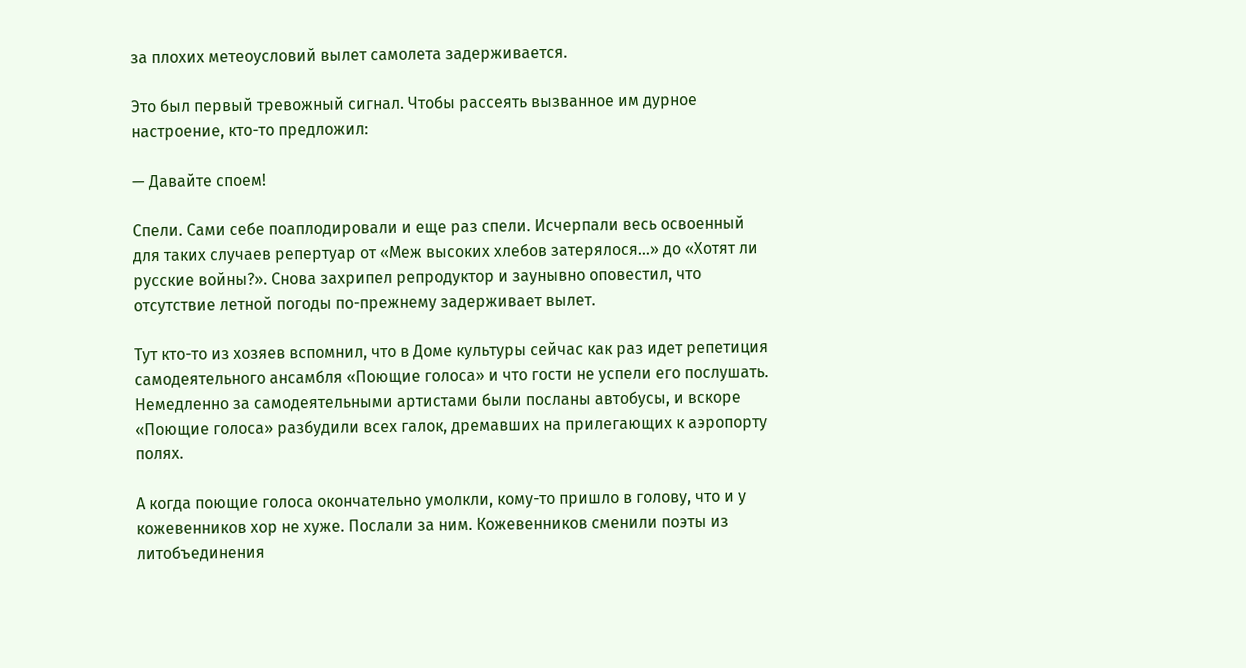за плохих метеоусловий вылет самолета задерживается.

Это был первый тревожный сигнал. Чтобы рассеять вызванное им дурное настроение, кто-то предложил:

— Давайте споем!

Спели. Сами себе поаплодировали и еще раз спели. Исчерпали весь освоенный для таких случаев репертуар от «Меж высоких хлебов затерялося…» до «Хотят ли русские войны?». Снова захрипел репродуктор и заунывно оповестил, что отсутствие летной погоды по-прежнему задерживает вылет.

Тут кто-то из хозяев вспомнил, что в Доме культуры сейчас как раз идет репетиция самодеятельного ансамбля «Поющие голоса» и что гости не успели его послушать. Немедленно за самодеятельными артистами были посланы автобусы, и вскоре «Поющие голоса» разбудили всех галок, дремавших на прилегающих к аэропорту полях.

А когда поющие голоса окончательно умолкли, кому-то пришло в голову, что и у кожевенников хор не хуже. Послали за ним. Кожевенников сменили поэты из литобъединения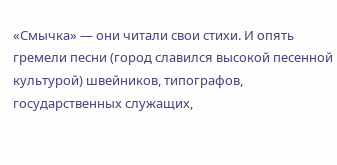«Смычка» — они читали свои стихи. И опять гремели песни (город славился высокой песенной культурой) швейников, типографов, государственных служащих,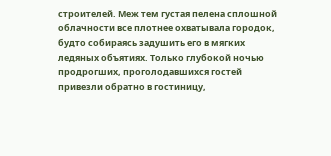строителей. Меж тем густая пелена сплошной облачности все плотнее охватывала городок, будто собираясь задушить его в мягких ледяных объятиях. Только глубокой ночью продрогших, проголодавшихся гостей привезли обратно в гостиницу,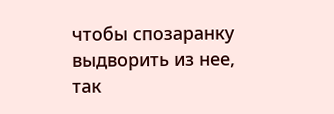чтобы спозаранку выдворить из нее, так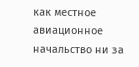как местное авиационное начальство ни за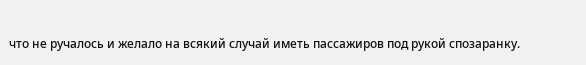что не ручалось и желало на всякий случай иметь пассажиров под рукой спозаранку.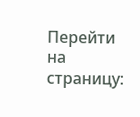Перейти на страницу: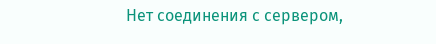Нет соединения с сервером,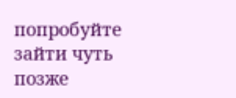попробуйте зайти чуть позже